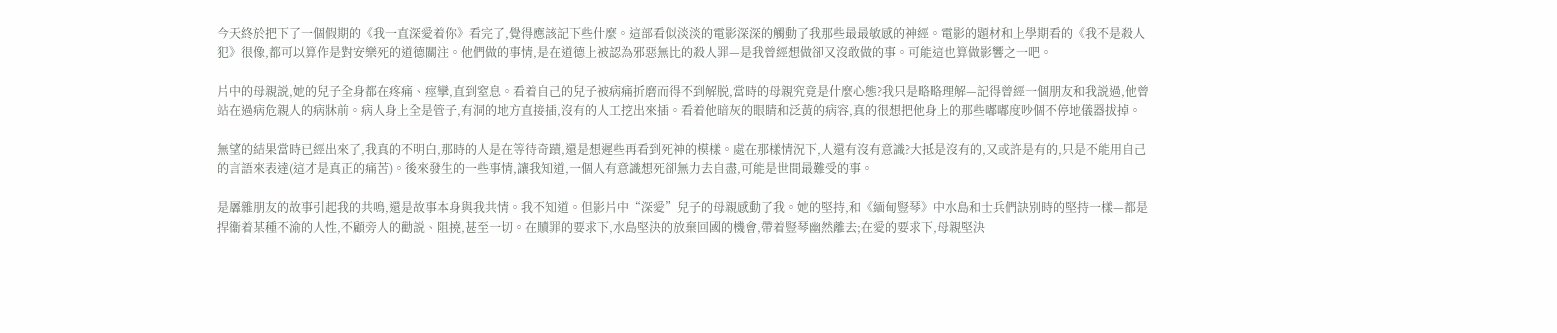今天終於把下了一個假期的《我一直深愛着你》看完了,覺得應該記下些什麼。這部看似淡淡的電影深深的觸動了我那些最最敏感的神經。電影的題材和上學期看的《我不是殺人犯》很像,都可以算作是對安樂死的道德關注。他們做的事情,是在道德上被認為邪惡無比的殺人罪—是我曾經想做卻又沒敢做的事。可能這也算做影響之一吧。

片中的母親説,她的兒子全身都在疼痛、痙攣,直到窒息。看着自己的兒子被病痛折磨而得不到解脱,當時的母親究竟是什麼心態?我只是略略理解—記得曾經一個朋友和我説過,他曾站在過病危親人的病牀前。病人身上全是管子,有洞的地方直接插,沒有的人工挖出來插。看着他暗灰的眼睛和泛黃的病容,真的很想把他身上的那些嘟嘟度吵個不停地儀器拔掉。

無望的結果當時已經出來了,我真的不明白,那時的人是在等待奇蹟,還是想遲些再看到死神的模樣。處在那樣情況下,人還有沒有意識?大抵是沒有的,又或許是有的,只是不能用自己的言語來表達(這才是真正的痛苦)。後來發生的一些事情,讓我知道,一個人有意識想死卻無力去自盡,可能是世間最難受的事。

是羼雜朋友的故事引起我的共鳴,還是故事本身與我共情。我不知道。但影片中“深愛”兒子的母親感動了我。她的堅持,和《緬甸豎琴》中水島和士兵們訣別時的堅持一樣—都是捍衞着某種不渝的人性,不顧旁人的勸説、阻撓,甚至一切。在贖罪的要求下,水島堅決的放棄回國的機會,帶着豎琴幽然離去;在愛的要求下,母親堅決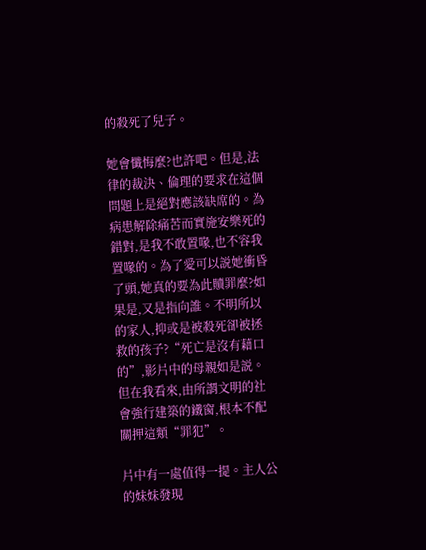的殺死了兒子。

她會懺悔麼?也許吧。但是,法律的裁決、倫理的要求在這個問題上是絕對應該缺席的。為病患解除痛苦而實施安樂死的錯對,是我不敢置喙,也不容我置喙的。為了愛可以説她衝昏了頭,她真的要為此贖罪麼?如果是,又是指向誰。不明所以的家人,抑或是被殺死卻被拯救的孩子?“死亡是沒有藉口的”,影片中的母親如是説。但在我看來,由所謂文明的社會強行建築的鐵窗,根本不配關押這類“罪犯”。

片中有一處值得一提。主人公的妹妹發現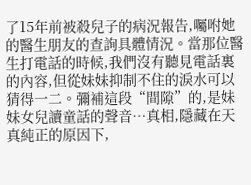了15年前被殺兒子的病況報告,囑咐她的醫生朋友的查詢具體情況。當那位醫生打電話的時候,我們沒有聽見電話裏的內容,但從妹妹抑制不住的淚水可以猜得一二。彌補這段“間隙”的,是妹妹女兒讀童話的聲音…真相,隱藏在天真純正的原因下,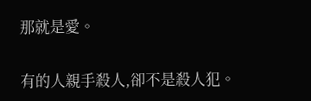那就是愛。

有的人親手殺人,卻不是殺人犯。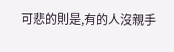可悲的則是,有的人沒親手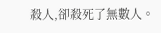殺人,卻殺死了無數人。